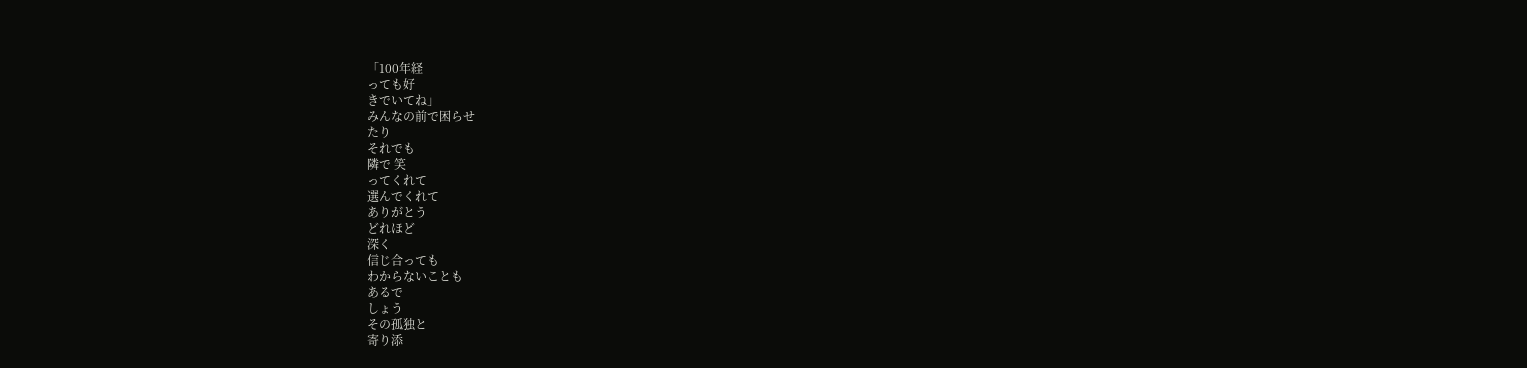「100年経
っても好
きでいてね」
みんなの前で困らせ
たり
それでも
隣で 笑
ってくれて
選んでくれて
ありがとう
どれほど
深く
信じ合っても
わからないことも
あるで
しょう
その孤独と
寄り添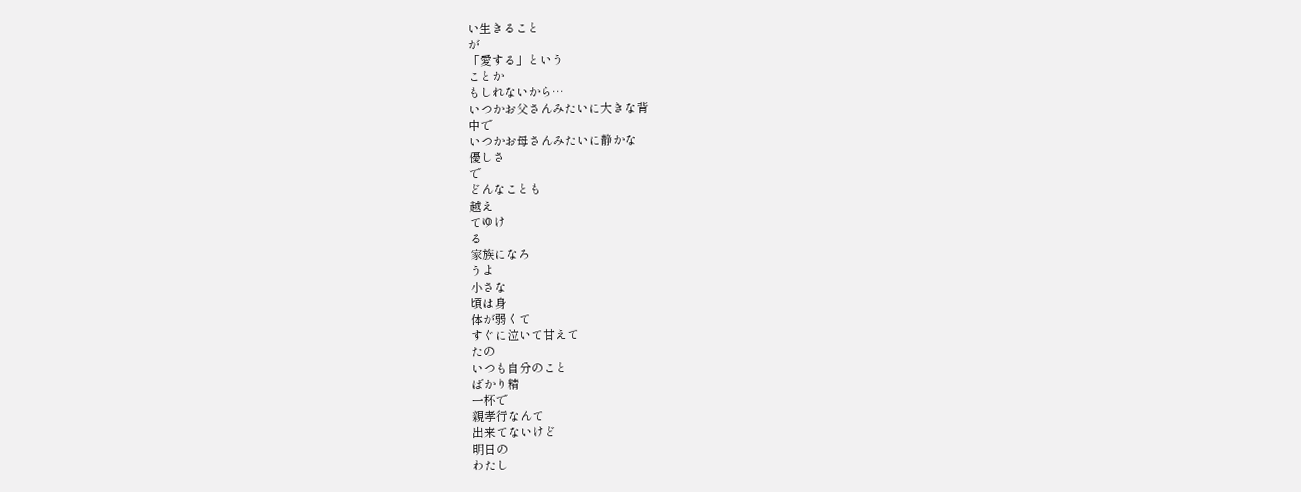い生きること
が
「愛する」という
ことか
もしれないから…
いつかお父さんみたいに大きな背
中で
いつかお母さんみたいに静かな
優しさ
で
どんなことも
越え
てゆけ
る
家族になろ
うよ
小さな
頃は身
体が弱くて
すぐに泣いて甘えて
たの
いつも自分のこと
ばかり精
一杯で
親孝行なんて
出来てないけど
明日の
わたし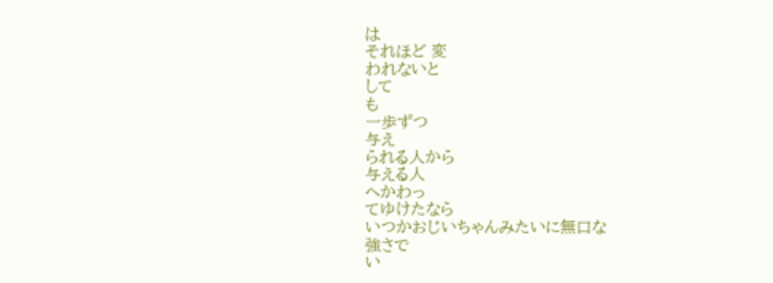は
それほど 変
われないと
して
も
一歩ずつ
与え
られる人から
与える人
へかわっ
てゆけたなら
いつかおじいちゃんみたいに無口な
強さで
い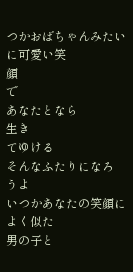つかおばちゃんみたいに可愛い笑
顔
で
あなたとなら
生き
てゆける
そんなふたりになろ
うよ
いつかあなたの笑顔によく似た
男の子と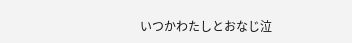いつかわたしとおなじ泣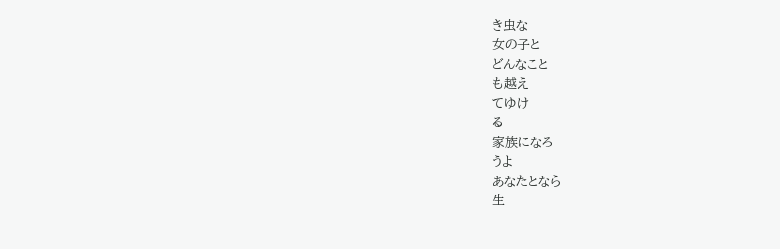き虫な
女の子と
どんなこと
も越え
てゆけ
る
家族になろ
うよ
あなたとなら
生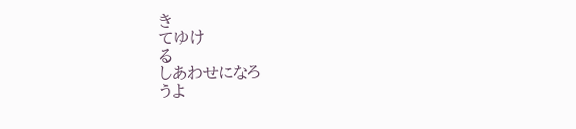き
てゆけ
る
しあわせになろ
うよ